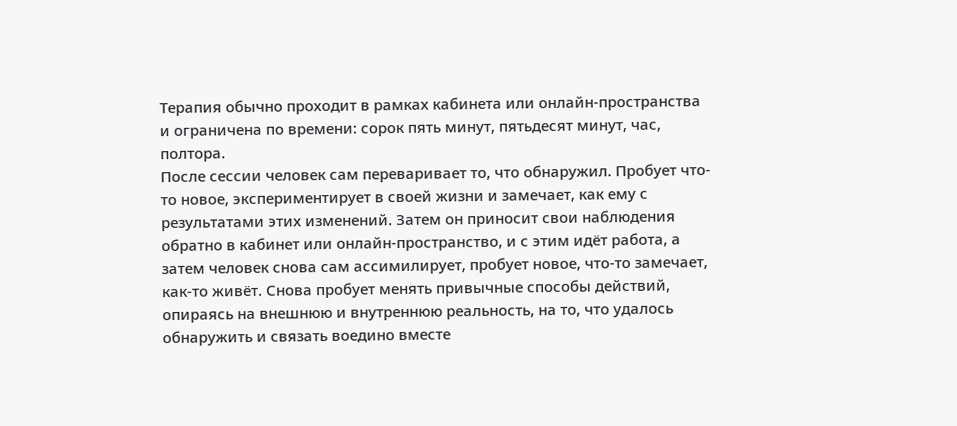Терапия обычно проходит в рамках кабинета или онлайн-пространства и ограничена по времени: сорок пять минут, пятьдесят минут, час, полтора.
После сессии человек сам переваривает то, что обнаружил. Пробует что-то новое, экспериментирует в своей жизни и замечает, как ему с результатами этих изменений. Затем он приносит свои наблюдения обратно в кабинет или онлайн-пространство, и с этим идёт работа, а затем человек снова сам ассимилирует, пробует новое, что-то замечает, как-то живёт. Снова пробует менять привычные способы действий, опираясь на внешнюю и внутреннюю реальность, на то, что удалось обнаружить и связать воедино вместе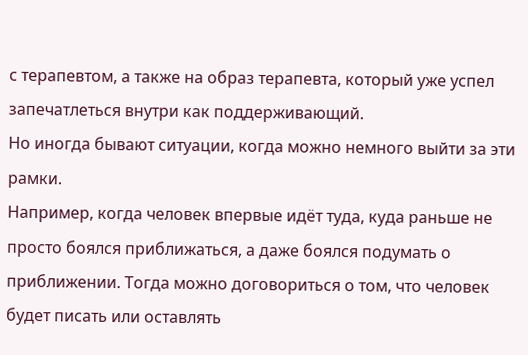с терапевтом, а также на образ терапевта, который уже успел запечатлеться внутри как поддерживающий.
Но иногда бывают ситуации, когда можно немного выйти за эти рамки.
Например, когда человек впервые идёт туда, куда раньше не просто боялся приближаться, а даже боялся подумать о приближении. Тогда можно договориться о том, что человек будет писать или оставлять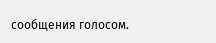сообщения голосом.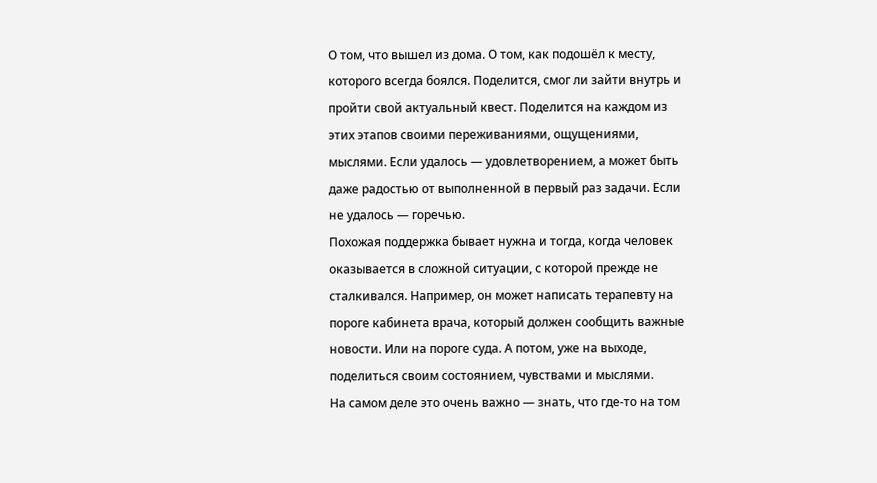О том, что вышел из дома. О том, как подошёл к месту, которого всегда боялся. Поделится, смог ли зайти внутрь и пройти свой актуальный квест. Поделится на каждом из этих этапов своими переживаниями, ощущениями, мыслями. Если удалось — удовлетворением, а может быть даже радостью от выполненной в первый раз задачи. Если не удалось — горечью.
Похожая поддержка бывает нужна и тогда, когда человек оказывается в сложной ситуации, с которой прежде не сталкивался. Например, он может написать терапевту на пороге кабинета врача, который должен сообщить важные новости. Или на пороге суда. А потом, уже на выходе, поделиться своим состоянием, чувствами и мыслями.
На самом деле это очень важно — знать, что где-то на том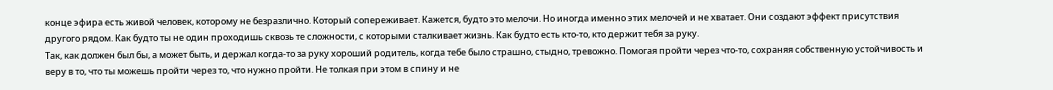конце эфира есть живой человек, которому не безразлично. Который сопереживает. Кажется, будто это мелочи. Но иногда именно этих мелочей и не хватает. Они создают эффект присутствия другого рядом. Как будто ты не один проходишь сквозь те сложности, с которыми сталкивает жизнь. Как будто есть кто-то, кто держит тебя за руку.
Так, как должен был бы, а может быть, и держал когда-то за руку хороший родитель, когда тебе было страшно, стыдно, тревожно. Помогая пройти через что-то, сохраняя собственную устойчивость и веру в то, что ты можешь пройти через то, что нужно пройти. Не толкая при этом в спину и не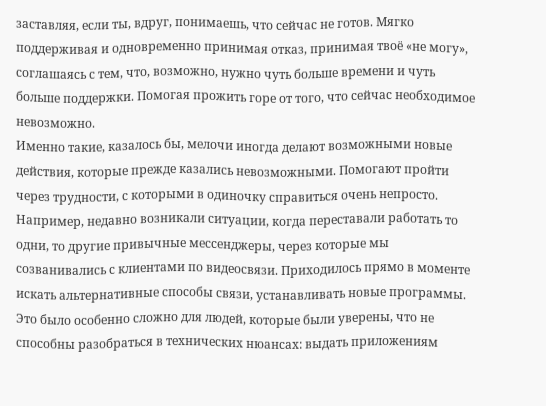заставляя, если ты, вдруг, понимаешь, что сейчас не готов. Мягко поддерживая и одновременно принимая отказ, принимая твоё «не могу», соглашаясь с тем, что, возможно, нужно чуть больше времени и чуть больше поддержки. Помогая прожить горе от того, что сейчас необходимое невозможно.
Именно такие, казалось бы, мелочи иногда делают возможными новые действия, которые прежде казались невозможными. Помогают пройти через трудности, с которыми в одиночку справиться очень непросто.
Например, недавно возникали ситуации, когда переставали работать то одни, то другие привычные мессенджеры, через которые мы созванивались с клиентами по видеосвязи. Приходилось прямо в моменте искать альтернативные способы связи, устанавливать новые программы.
Это было особенно сложно для людей, которые были уверены, что не способны разобраться в технических нюансах: выдать приложениям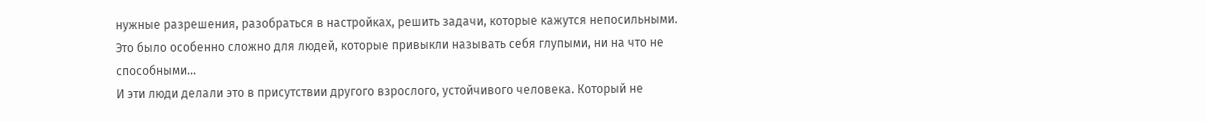нужные разрешения, разобраться в настройках, решить задачи, которые кажутся непосильными. Это было особенно сложно для людей, которые привыкли называть себя глупыми, ни на что не способными...
И эти люди делали это в присутствии другого взрослого, устойчивого человека. Который не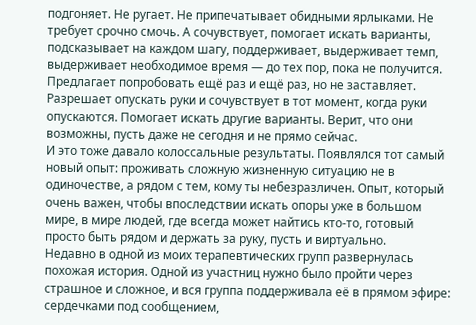подгоняет. Не ругает. Не припечатывает обидными ярлыками. Не требует срочно смочь. А сочувствует, помогает искать варианты, подсказывает на каждом шагу, поддерживает, выдерживает темп, выдерживает необходимое время — до тех пор, пока не получится. Предлагает попробовать ещё раз и ещё раз, но не заставляет. Разрешает опускать руки и сочувствует в тот момент, когда руки опускаются. Помогает искать другие варианты. Верит, что они возможны, пусть даже не сегодня и не прямо сейчас.
И это тоже давало колоссальные результаты. Появлялся тот самый новый опыт: проживать сложную жизненную ситуацию не в одиночестве, а рядом с тем, кому ты небезразличен. Опыт, который очень важен, чтобы впоследствии искать опоры уже в большом мире, в мире людей, где всегда может найтись кто-то, готовый просто быть рядом и держать за руку, пусть и виртуально.
Недавно в одной из моих терапевтических групп развернулась похожая история. Одной из участниц нужно было пройти через страшное и сложное, и вся группа поддерживала её в прямом эфире: сердечками под сообщением,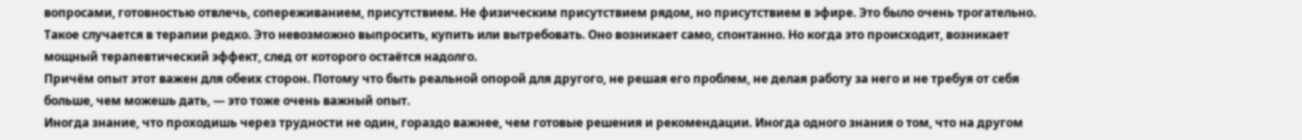вопросами, готовностью отвлечь, сопереживанием, присутствием. Не физическим присутствием рядом, но присутствием в эфире. Это было очень трогательно.
Такое случается в терапии редко. Это невозможно выпросить, купить или вытребовать. Оно возникает само, спонтанно. Но когда это происходит, возникает мощный терапевтический эффект, след от которого остаётся надолго.
Причём опыт этот важен для обеих сторон. Потому что быть реальной опорой для другого, не решая его проблем, не делая работу за него и не требуя от себя больше, чем можешь дать, — это тоже очень важный опыт.
Иногда знание, что проходишь через трудности не один, гораздо важнее, чем готовые решения и рекомендации. Иногда одного знания о том, что на другом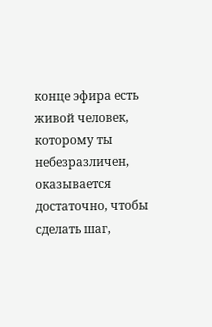конце эфира есть живой человек, которому ты небезразличен, оказывается достаточно, чтобы сделать шаг,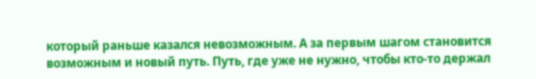который раньше казался невозможным. А за первым шагом становится возможным и новый путь. Путь, где уже не нужно, чтобы кто-то держал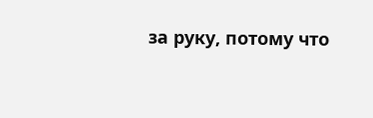за руку, потому что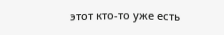этот кто-то уже есть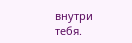внутри тебя.